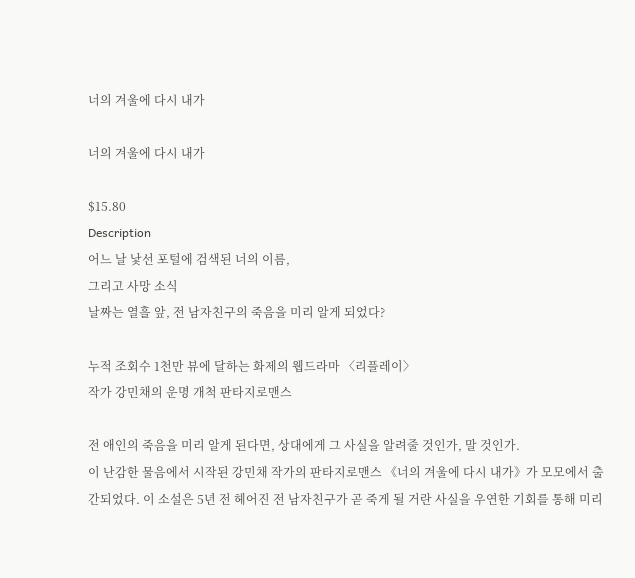너의 겨울에 다시 내가

너의 겨울에 다시 내가

$15.80
Description
어느 날 낯선 포털에 검색된 너의 이름,
그리고 사망 소식
날짜는 열흘 앞, 전 남자친구의 죽음을 미리 알게 되었다?

누적 조회수 1천만 뷰에 달하는 화제의 웹드라마 〈리플레이〉
작가 강민채의 운명 개척 판타지로맨스

전 애인의 죽음을 미리 알게 된다면, 상대에게 그 사실을 알려줄 것인가, 말 것인가.
이 난감한 물음에서 시작된 강민채 작가의 판타지로맨스 《너의 겨울에 다시 내가》가 모모에서 출간되었다. 이 소설은 5년 전 헤어진 전 남자친구가 곧 죽게 될 거란 사실을 우연한 기회를 통해 미리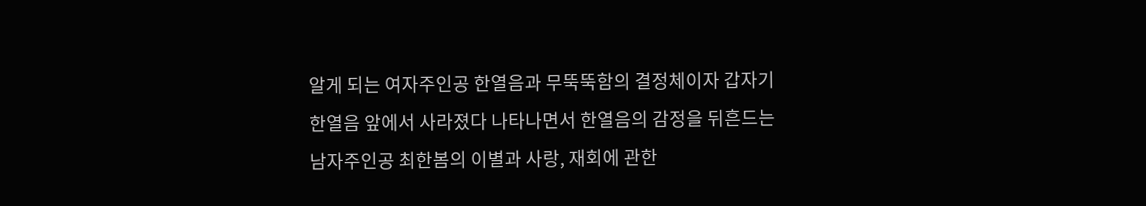알게 되는 여자주인공 한열음과 무뚝뚝함의 결정체이자 갑자기 한열음 앞에서 사라졌다 나타나면서 한열음의 감정을 뒤흔드는 남자주인공 최한봄의 이별과 사랑, 재회에 관한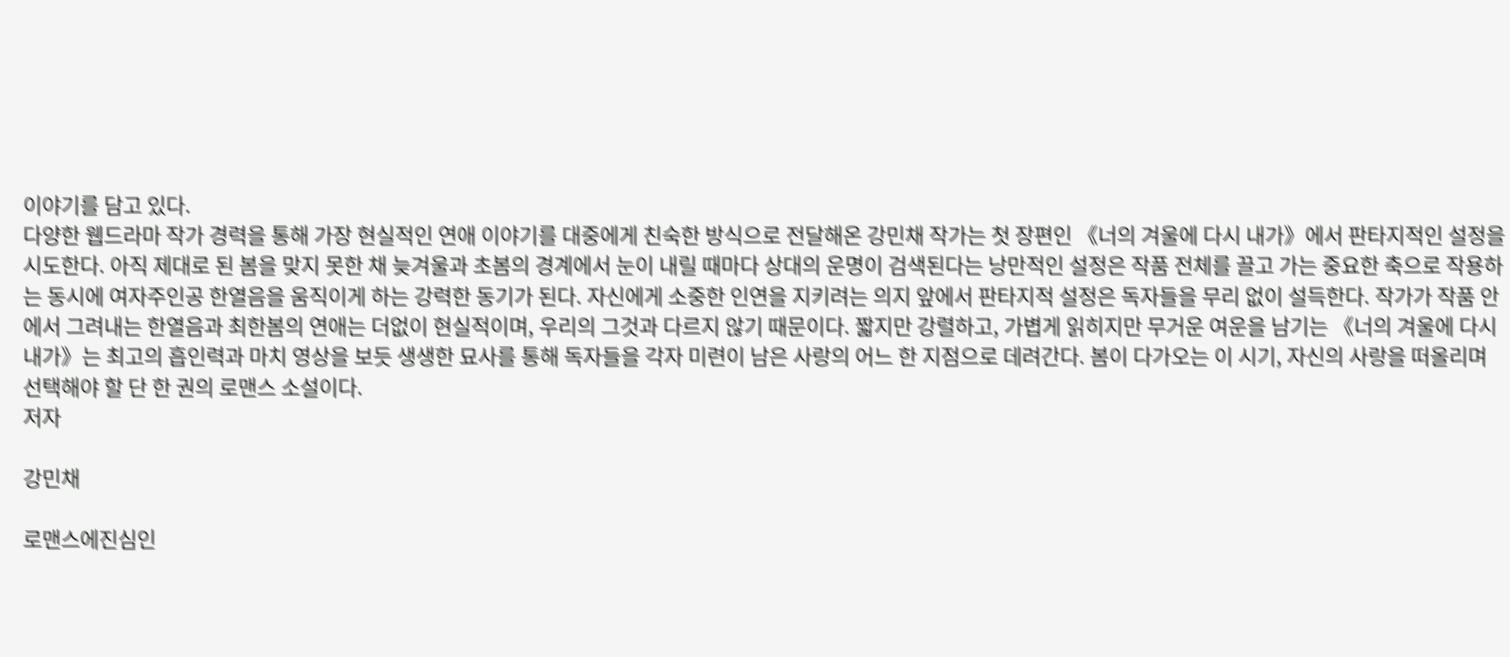이야기를 담고 있다.
다양한 웹드라마 작가 경력을 통해 가장 현실적인 연애 이야기를 대중에게 친숙한 방식으로 전달해온 강민채 작가는 첫 장편인 《너의 겨울에 다시 내가》에서 판타지적인 설정을 시도한다. 아직 제대로 된 봄을 맞지 못한 채 늦겨울과 초봄의 경계에서 눈이 내릴 때마다 상대의 운명이 검색된다는 낭만적인 설정은 작품 전체를 끌고 가는 중요한 축으로 작용하는 동시에 여자주인공 한열음을 움직이게 하는 강력한 동기가 된다. 자신에게 소중한 인연을 지키려는 의지 앞에서 판타지적 설정은 독자들을 무리 없이 설득한다. 작가가 작품 안에서 그려내는 한열음과 최한봄의 연애는 더없이 현실적이며, 우리의 그것과 다르지 않기 때문이다. 짧지만 강렬하고, 가볍게 읽히지만 무거운 여운을 남기는 《너의 겨울에 다시 내가》는 최고의 흡인력과 마치 영상을 보듯 생생한 묘사를 통해 독자들을 각자 미련이 남은 사랑의 어느 한 지점으로 데려간다. 봄이 다가오는 이 시기, 자신의 사랑을 떠올리며 선택해야 할 단 한 권의 로맨스 소설이다.
저자

강민채

로맨스에진심인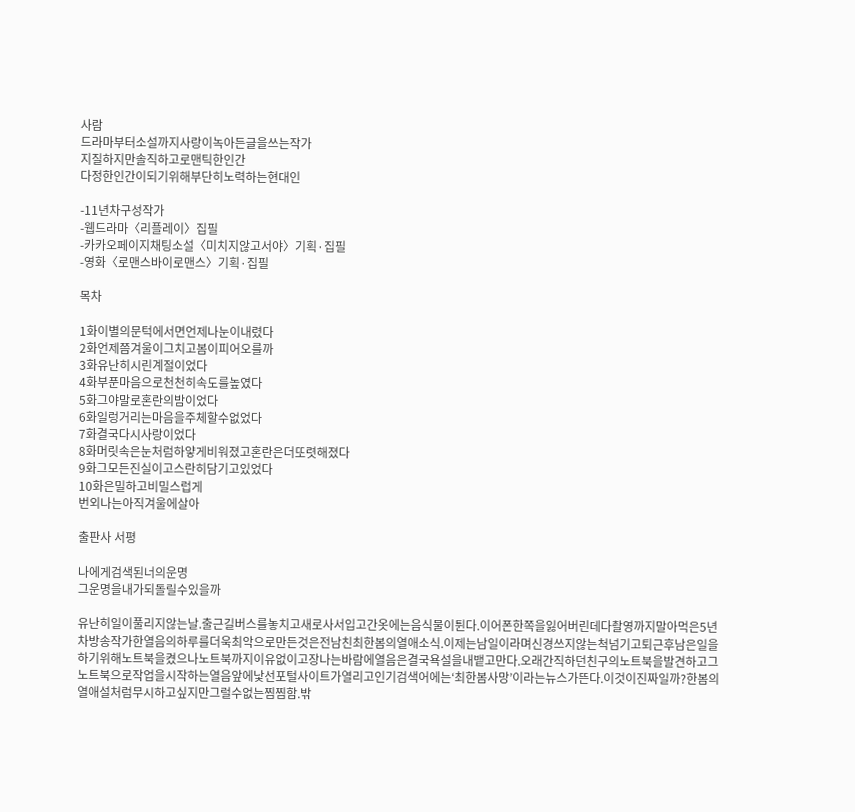사람
드라마부터소설까지사랑이녹아든글을쓰는작가
지질하지만솔직하고로맨틱한인간
다정한인간이되기위해부단히노력하는현대인

-11년차구성작가
-웹드라마〈리플레이〉집필
-카카오페이지채팅소설〈미치지않고서야〉기획·집필
-영화〈로맨스바이로맨스〉기획·집필

목차

1화이별의문턱에서면언제나눈이내렸다
2화언제쯤겨울이그치고봄이피어오를까
3화유난히시린계절이었다
4화부푼마음으로천천히속도를높였다
5화그야말로혼란의밤이었다
6화일렁거리는마음을주체할수없었다
7화결국다시사랑이었다
8화머릿속은눈처럼하얗게비워졌고혼란은더또렷해졌다
9화그모든진실이고스란히담기고있었다
10화은밀하고비밀스럽게
번외나는아직겨울에살아

출판사 서평

나에게검색된너의운명
그운명을내가되돌릴수있을까

유난히일이풀리지않는날.출근길버스를놓치고새로사서입고간옷에는음식물이튄다.이어폰한쪽을잃어버린데다촬영까지말아먹은5년차방송작가한열음의하루를더욱최악으로만든것은전남친최한봄의열애소식.이제는남일이라며신경쓰지않는척넘기고퇴근후남은일을하기위해노트북을켰으나노트북까지이유없이고장나는바람에열음은결국욕설을내뱉고만다.오래간직하던친구의노트북을발견하고그노트북으로작업을시작하는열음앞에낯선포털사이트가열리고인기검색어에는‘최한봄사망’이라는뉴스가뜬다.이것이진짜일까?한봄의열애설처럼무시하고싶지만그럴수없는찜찜함.밖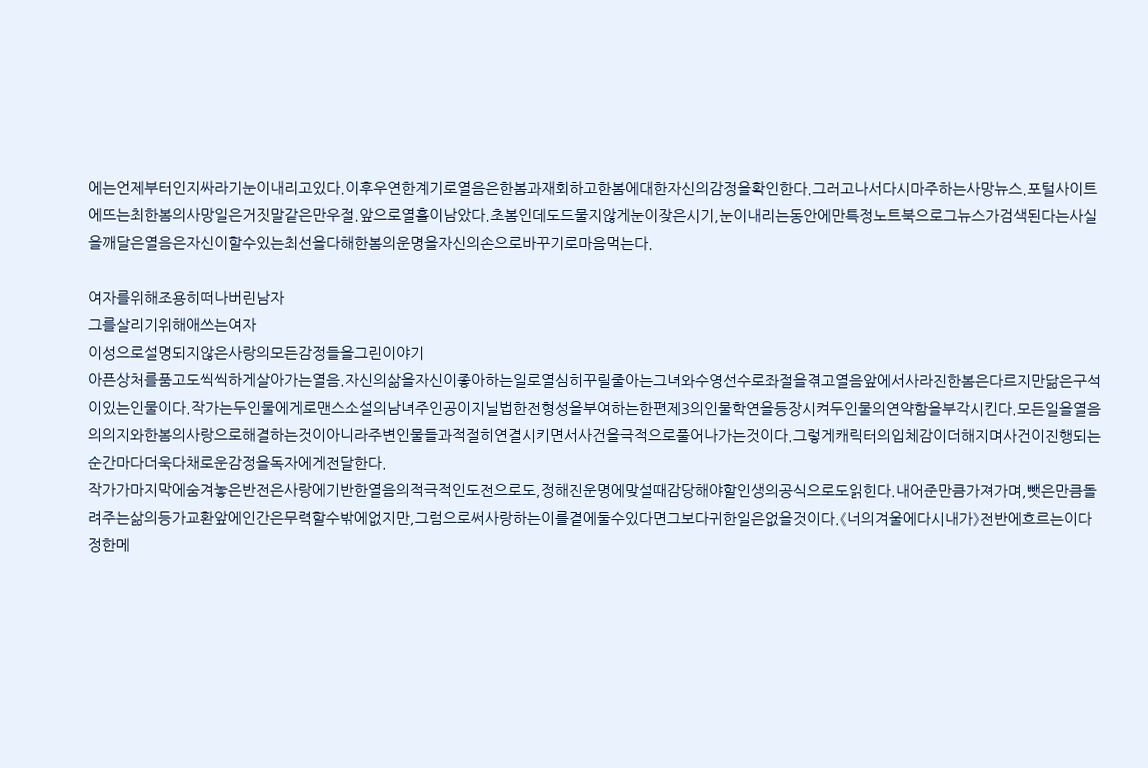에는언제부터인지싸라기눈이내리고있다.이후우연한계기로열음은한봄과재회하고한봄에대한자신의감정을확인한다.그러고나서다시마주하는사망뉴스.포털사이트에뜨는최한봄의사망일은거짓말같은만우절.앞으로열흘이남았다.초봄인데도드물지않게눈이잦은시기,눈이내리는동안에만특정노트북으로그뉴스가검색된다는사실을깨달은열음은자신이할수있는최선을다해한봄의운명을자신의손으로바꾸기로마음먹는다.

여자를위해조용히떠나버린남자
그를살리기위해애쓰는여자
이성으로설명되지않은사랑의모든감정들을그린이야기
아픈상처를품고도씩씩하게살아가는열음.자신의삶을자신이좋아하는일로열심히꾸릴줄아는그녀와수영선수로좌절을겪고열음앞에서사라진한봄은다르지만닮은구석이있는인물이다.작가는두인물에게로맨스소설의남녀주인공이지닐법한전형성을부여하는한편제3의인물학연을등장시켜두인물의연약함을부각시킨다.모든일을열음의의지와한봄의사랑으로해결하는것이아니라주변인물들과적절히연결시키면서사건을극적으로풀어나가는것이다.그렇게캐릭터의입체감이더해지며사건이진행되는순간마다더욱다채로운감정을독자에게전달한다.
작가가마지막에숨겨놓은반전은사랑에기반한열음의적극적인도전으로도,정해진운명에맞설때감당해야할인생의공식으로도읽힌다.내어준만큼가져가며,뺏은만큼돌려주는삶의등가교환앞에인간은무력할수밖에없지만,그럼으로써사랑하는이를곁에둘수있다면그보다귀한일은없을것이다.《너의겨울에다시내가》전반에흐르는이다정한메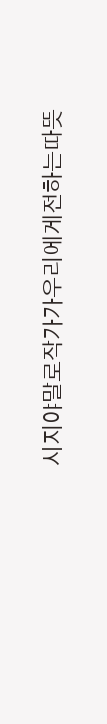시지야말로작가가우리에게전하는따뜻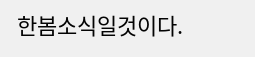한봄소식일것이다.